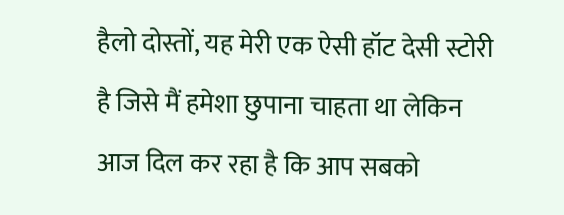हैलो दोस्तों, यह मेरी एक ऐसी हॉट देसी स्टोरी है जिसे मैं हमेशा छुपाना चाहता था लेकिन आज दिल कर रहा है कि आप सबको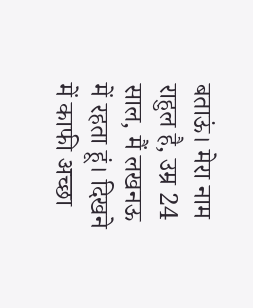बताऊं। मेरा नाम राहुल है, उम्र 24 साल, मैं लखनऊ में रहता हूं। दिखने में काफी अच्छा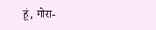हूं, गोरा-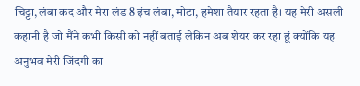चिट्टा, लंबा कद और मेरा लंड 8 इंच लंबा, मोटा, हमेशा तैयार रहता है। यह मेरी असली कहानी है जो मैंने कभी किसी को नहीं बताई लेकिन अब शेयर कर रहा हूं क्योंकि यह अनुभव मेरी जिंदगी का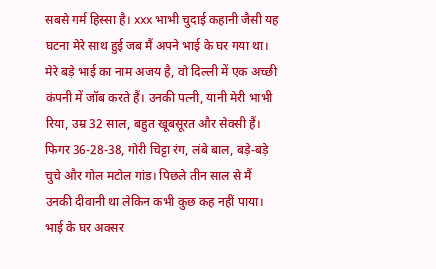सबसे गर्म हिस्सा है। xxx भाभी चुदाई कहानी जैसी यह घटना मेरे साथ हुई जब मैं अपने भाई के घर गया था।
मेरे बड़े भाई का नाम अजय है, वो दिल्ली में एक अच्छी कंपनी में जॉब करते हैं। उनकी पत्नी, यानी मेरी भाभी रिया, उम्र 32 साल, बहुत खूबसूरत और सेक्सी हैं। फिगर 36-28-38, गोरी चिट्टा रंग, लंबे बाल, बड़े-बड़े चुचे और गोल मटोल गांड। पिछले तीन साल से मैं उनकी दीवानी था लेकिन कभी कुछ कह नहीं पाया। भाई के घर अक्सर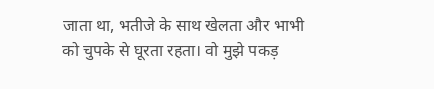जाता था, भतीजे के साथ खेलता और भाभी को चुपके से घूरता रहता। वो मुझे पकड़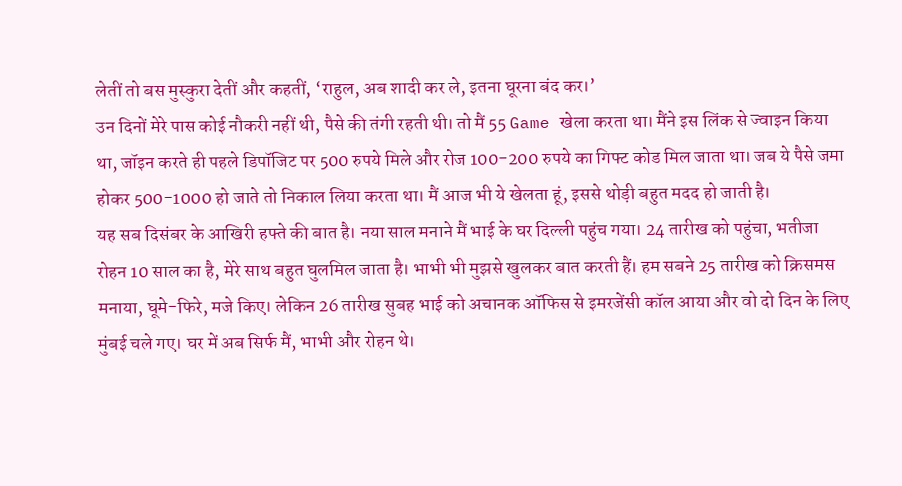लेतीं तो बस मुस्कुरा देतीं और कहतीं, ‘राहुल, अब शादी कर ले, इतना घूरना बंद कर।’
उन दिनों मेरे पास कोई नौकरी नहीं थी, पैसे की तंगी रहती थी। तो मैं 55 Game खेला करता था। मैंने इस लिंक से ज्वाइन किया था, जॉइन करते ही पहले डिपॉजिट पर 500 रुपये मिले और रोज 100-200 रुपये का गिफ्ट कोड मिल जाता था। जब ये पैसे जमा होकर 500-1000 हो जाते तो निकाल लिया करता था। मैं आज भी ये खेलता हूं, इससे थोड़ी बहुत मदद हो जाती है।
यह सब दिसंबर के आखिरी हफ्ते की बात है। नया साल मनाने मैं भाई के घर दिल्ली पहुंच गया। 24 तारीख को पहुंचा, भतीजा रोहन 10 साल का है, मेरे साथ बहुत घुलमिल जाता है। भाभी भी मुझसे खुलकर बात करती हैं। हम सबने 25 तारीख को क्रिसमस मनाया, घूमे-फिरे, मजे किए। लेकिन 26 तारीख सुबह भाई को अचानक ऑफिस से इमरजेंसी कॉल आया और वो दो दिन के लिए मुंबई चले गए। घर में अब सिर्फ मैं, भाभी और रोहन थे।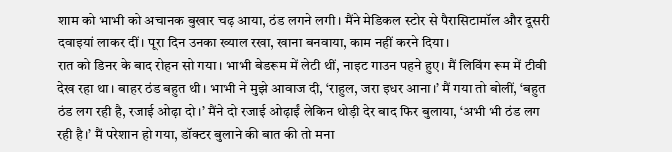शाम को भाभी को अचानक बुखार चढ़ आया, ठंड लगने लगी। मैंने मेडिकल स्टोर से पैरासिटामॉल और दूसरी दवाइयां लाकर दीं। पूरा दिन उनका ख्याल रखा, खाना बनवाया, काम नहीं करने दिया।
रात को डिनर के बाद रोहन सो गया। भाभी बेडरूम में लेटी थीं, नाइट गाउन पहने हुए। मैं लिविंग रूम में टीवी देख रहा था। बाहर ठंड बहुत थी। भाभी ने मुझे आवाज दी, ‘राहुल, जरा इधर आना।’ मैं गया तो बोलीं, ‘बहुत ठंड लग रही है, रजाई ओढ़ा दो।’ मैंने दो रजाई ओढ़ाईं लेकिन थोड़ी देर बाद फिर बुलाया, ‘अभी भी ठंड लग रही है।’ मैं परेशान हो गया, डॉक्टर बुलाने की बात की तो मना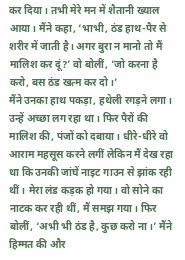कर दिया। तभी मेरे मन में शैतानी ख्याल आया। मैंने कहा, ‘भाभी, ठंड हाथ-पैर से शरीर में जाती है। अगर बुरा न मानो तो मैं मालिश कर दूं?’ वो बोलीं, ‘जो करना है करो, बस ठंड खत्म कर दो।’
मैंने उनका हाथ पकड़ा, हथेली रगड़ने लगा। उन्हें अच्छा लग रहा था। फिर पैरों की मालिश की, पंजों को दबाया। धीरे-धीरे वो आराम महसूस करने लगीं लेकिन मैं देख रहा था कि उनकी जांघें नाइट गाउन से झांक रही थीं। मेरा लंड कड़क हो गया। वो सोने का नाटक कर रही थीं, मैं समझ गया। फिर बोलीं, ‘अभी भी ठंड है, कुछ करो ना।’ मैंने हिम्मत की और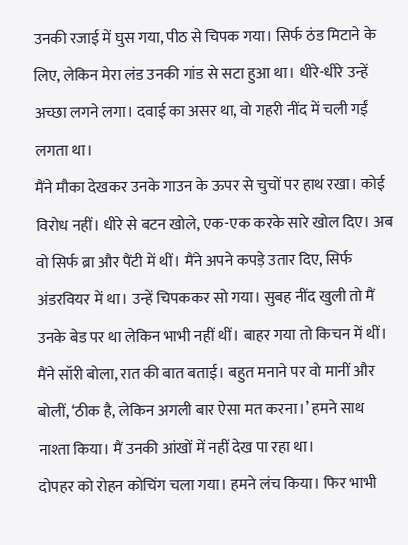उनकी रजाई में घुस गया, पीठ से चिपक गया। सिर्फ ठंड मिटाने के लिए, लेकिन मेरा लंड उनकी गांड से सटा हुआ था। धीरे-धीरे उन्हें अच्छा लगने लगा। दवाई का असर था, वो गहरी नींद में चली गईं लगता था।
मैंने मौका देखकर उनके गाउन के ऊपर से चुचों पर हाथ रखा। कोई विरोध नहीं। धीरे से बटन खोले, एक-एक करके सारे खोल दिए। अब वो सिर्फ ब्रा और पैंटी में थीं। मैंने अपने कपड़े उतार दिए, सिर्फ अंडरवियर में था। उन्हें चिपककर सो गया। सुबह नींद खुली तो मैं उनके बेड पर था लेकिन भाभी नहीं थीं। बाहर गया तो किचन में थीं। मैंने सॉरी बोला, रात की बात बताई। बहुत मनाने पर वो मानीं और बोलीं, ‘ठीक है, लेकिन अगली बार ऐसा मत करना।’ हमने साथ नाश्ता किया। मैं उनकी आंखों में नहीं देख पा रहा था।
दोपहर को रोहन कोचिंग चला गया। हमने लंच किया। फिर भाभी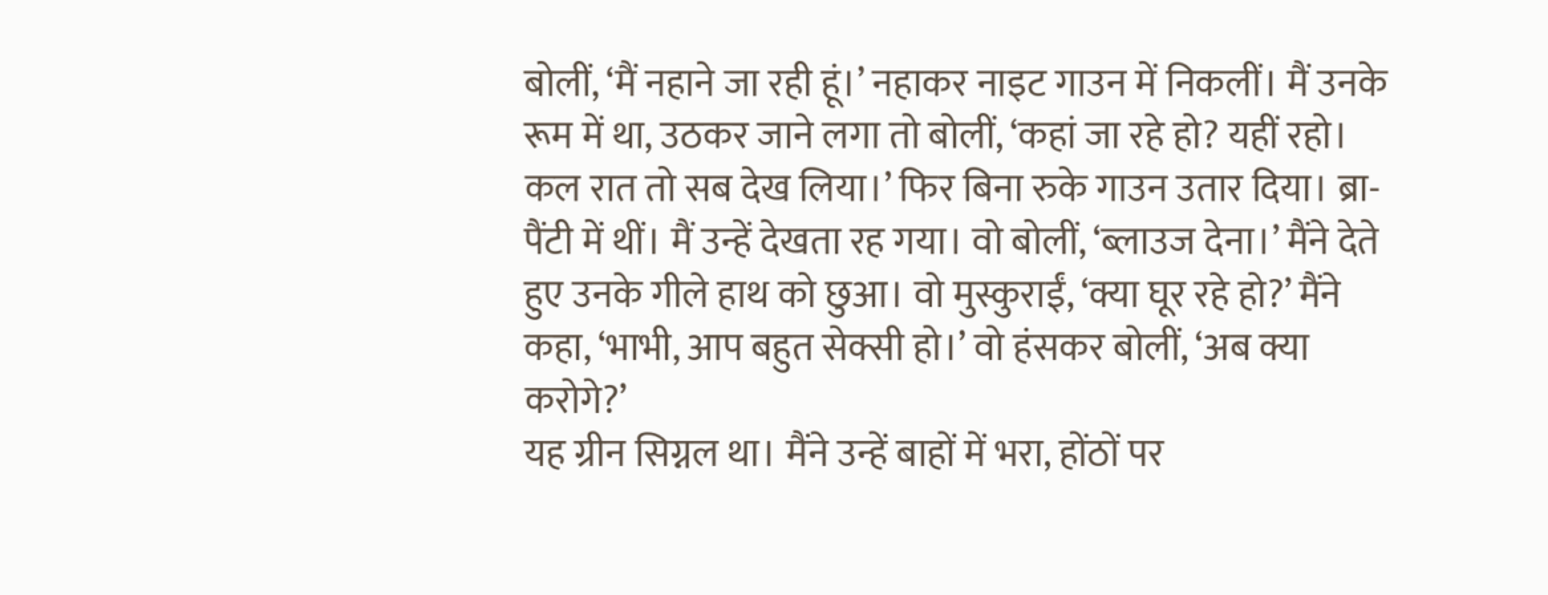बोलीं, ‘मैं नहाने जा रही हूं।’ नहाकर नाइट गाउन में निकलीं। मैं उनके रूम में था, उठकर जाने लगा तो बोलीं, ‘कहां जा रहे हो? यहीं रहो। कल रात तो सब देख लिया।’ फिर बिना रुके गाउन उतार दिया। ब्रा-पैंटी में थीं। मैं उन्हें देखता रह गया। वो बोलीं, ‘ब्लाउज देना।’ मैंने देते हुए उनके गीले हाथ को छुआ। वो मुस्कुराईं, ‘क्या घूर रहे हो?’ मैंने कहा, ‘भाभी, आप बहुत सेक्सी हो।’ वो हंसकर बोलीं, ‘अब क्या करोगे?’
यह ग्रीन सिग्नल था। मैंने उन्हें बाहों में भरा, होंठों पर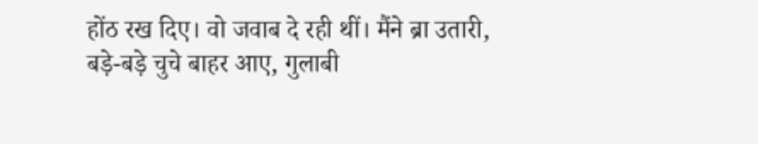होंठ रख दिए। वो जवाब दे रही थीं। मैंने ब्रा उतारी, बड़े-बड़े चुचे बाहर आए, गुलाबी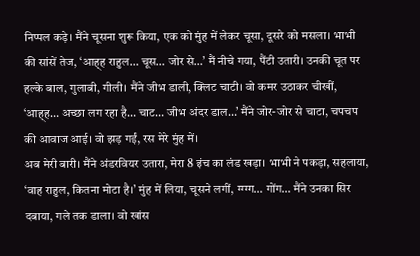निप्पल कड़े। मैंने चूसना शुरू किया, एक को मुंह में लेकर चूसा, दूसरे को मसला। भाभी की सांसें तेज, ‘आह्ह राहुल… चूस… जोर से…’ मैं नीचे गया, पैंटी उतारी। उनकी चूत पर हल्के बाल, गुलाबी, गीली। मैंने जीभ डाली, क्लिट चाटी। वो कमर उठाकर चीखीं, ‘आह्ह… अच्छा लग रहा है… चाट… जीभ अंदर डाल…’ मैंने जोर-जोर से चाटा, चपचप की आवाज आई। वो झड़ गईं, रस मेरे मुंह में।
अब मेरी बारी। मैंने अंडरवियर उतारा, मेरा 8 इंच का लंड खड़ा। भाभी ने पकड़ा, सहलाया, ‘वाह राहुल, कितना मोटा है।’ मुंह में लिया, चूसने लगीं, ग्ग्ग्ग… गोंग… मैंने उनका सिर दबाया, गले तक डाला। वो खांस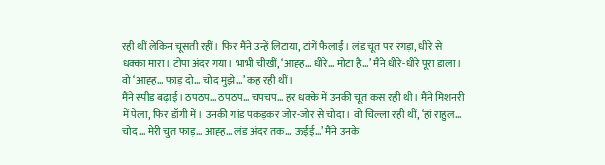रही थीं लेकिन चूसती रहीं। फिर मैंने उन्हें लिटाया, टांगें फैलाईं। लंड चूत पर रगड़ा, धीरे से धक्का मारा। टोपा अंदर गया। भाभी चीखीं, ‘आह्ह… धीरे… मोटा है…’ मैंने धीरे-धीरे पूरा डाला। वो ‘आह्ह… फाड़ दो… चोद मुझे…’ कह रही थीं।
मैंने स्पीड बढ़ाई। ठपठप… ठपठप… चपचप… हर धक्के में उनकी चूत कस रही थी। मैंने मिशनरी में पेला, फिर डॉगी में। उनकी गांड पकड़कर जोर-जोर से चोदा। वो चिल्ला रही थीं, ‘हां राहुल… चोद… मेरी चुत फाड़… आह्ह… लंड अंदर तक… ऊईई…’ मैंने उनके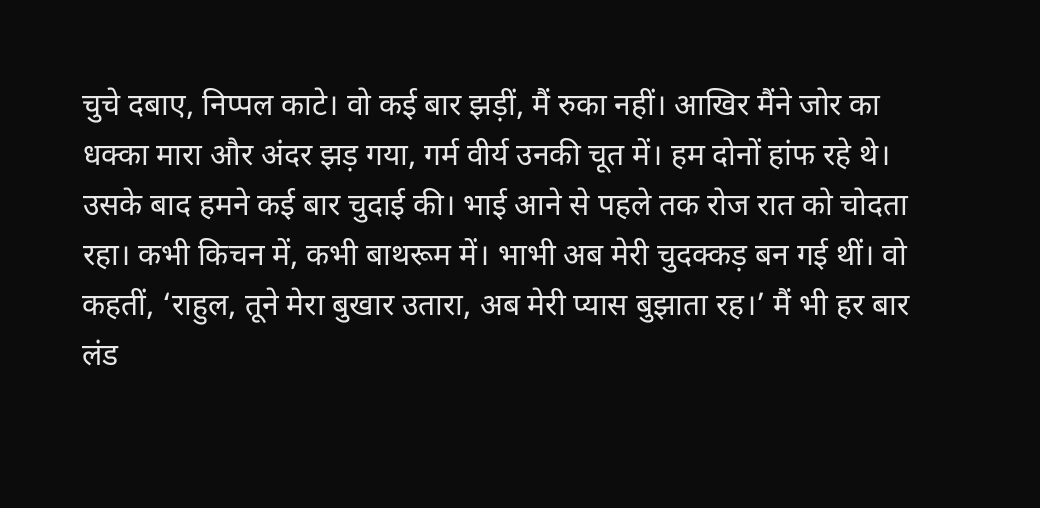चुचे दबाए, निप्पल काटे। वो कई बार झड़ीं, मैं रुका नहीं। आखिर मैंने जोर का धक्का मारा और अंदर झड़ गया, गर्म वीर्य उनकी चूत में। हम दोनों हांफ रहे थे।
उसके बाद हमने कई बार चुदाई की। भाई आने से पहले तक रोज रात को चोदता रहा। कभी किचन में, कभी बाथरूम में। भाभी अब मेरी चुदक्कड़ बन गई थीं। वो कहतीं, ‘राहुल, तूने मेरा बुखार उतारा, अब मेरी प्यास बुझाता रह।’ मैं भी हर बार लंड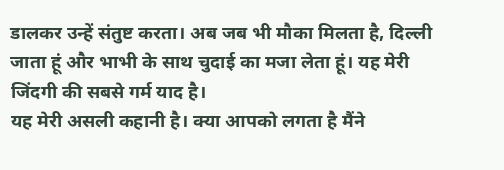डालकर उन्हें संतुष्ट करता। अब जब भी मौका मिलता है, दिल्ली जाता हूं और भाभी के साथ चुदाई का मजा लेता हूं। यह मेरी जिंदगी की सबसे गर्म याद है।
यह मेरी असली कहानी है। क्या आपको लगता है मैंने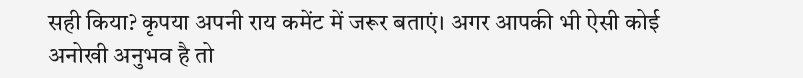सही किया? कृपया अपनी राय कमेंट में जरूर बताएं। अगर आपकी भी ऐसी कोई अनोखी अनुभव है तो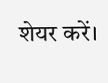शेयर करें।